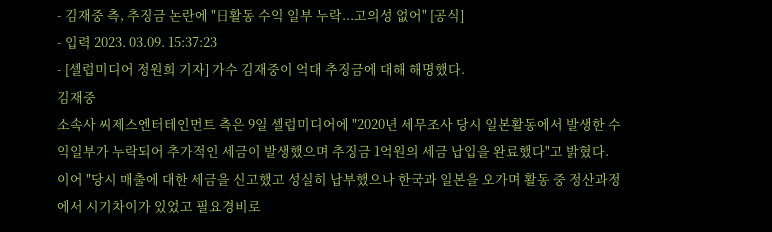- 김재중 측, 추징금 논란에 "日활동 수익 일부 누락...고의성 없어" [공식]
- 입력 2023. 03.09. 15:37:23
- [셀럽미디어 정원희 기자] 가수 김재중이 억대 추징금에 대해 해명했다.
김재중
소속사 씨제스엔터테인먼트 측은 9일 셀럽미디어에 "2020년 세무조사 당시 일본활동에서 발생한 수익일부가 누락되어 추가적인 세금이 발생했으며 추징금 1억원의 세금 납입을 완료했다"고 밝혔다.
이어 "당시 매출에 대한 세금을 신고했고 성실히 납부했으나 한국과 일본을 오가며 활동 중 정산과정에서 시기차이가 있었고 필요경비로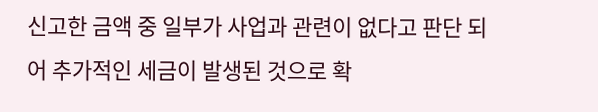신고한 금액 중 일부가 사업과 관련이 없다고 판단 되어 추가적인 세금이 발생된 것으로 확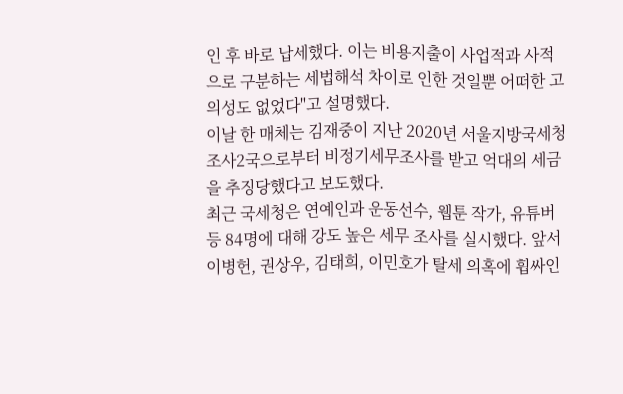인 후 바로 납세했다. 이는 비용지출이 사업적과 사적으로 구분하는 세법해석 차이로 인한 것일뿐 어떠한 고의성도 없었다"고 설명했다.
이날 한 매체는 김재중이 지난 2020년 서울지방국세청 조사2국으로부터 비정기세무조사를 받고 억대의 세금을 추징당했다고 보도했다.
최근 국세청은 연예인과 운동선수, 웹툰 작가, 유튜버 등 84명에 대해 강도 높은 세무 조사를 실시했다. 앞서 이병헌, 권상우, 김태희, 이민호가 탈세 의혹에 휩싸인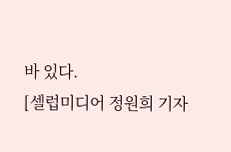바 있다.
[셀럽미디어 정원희 기자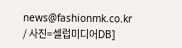news@fashionmk.co.kr / 사진=셀럽미디어DB]